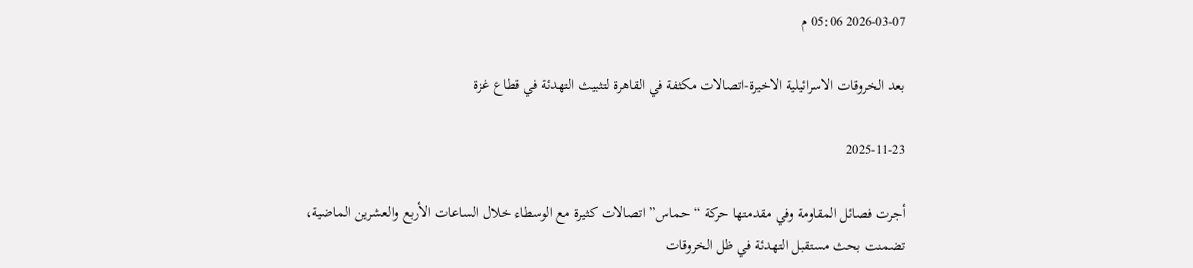2026-03-07 05:06 م

بعد الخروقات الاسرائيلية الاخيرة-اتصالات مكثفة في القاهرة لتثبيث التهدئة في قطاع غزة

2025-11-23

أجرت فصائل المقاومة وفي مقدمتها حركة “حماس” اتصالات كثيرة مع الوسطاء خلال الساعات الأربع والعشرين الماضية، تضمنت بحث مستقبل التهدئة في ظل الخروقات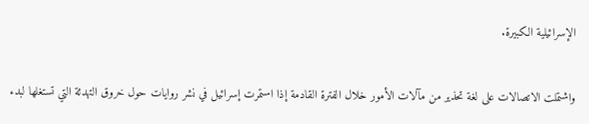الإسرائيلية الكبيرة.

واشتملت الاتصالات على لغة تحذير من مآلات الأمور خلال الفترة القادمة إذا استمرت إسرائيل في نشر روايات حول خروق التهدئة التي تستغلها لبدء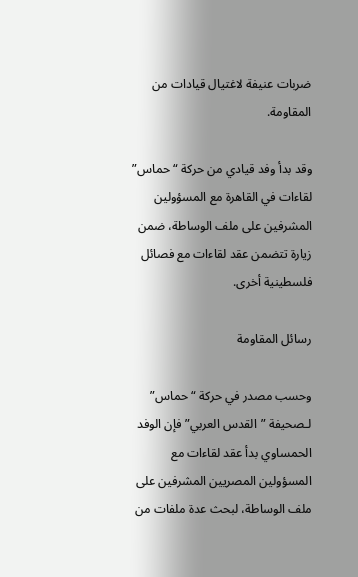ضربات عنيفة لاغتيال قيادات من المقاومة.

وقد بدأ وفد قيادي من حركة “حماس” لقاءات في القاهرة مع المسؤولين المشرفين على ملف الوساطة، ضمن زيارة تتضمن عقد لقاءات مع فصائل فلسطينية أخرى.

رسائل المقاومة

وحسب مصدر في حركة “حماس” لـصحيفة ”القدس العربي” فإن الوفد الحمساوي بدأ عقد لقاءات مع المسؤولين المصريين المشرفين على ملف الوساطة، لبحث عدة ملفات من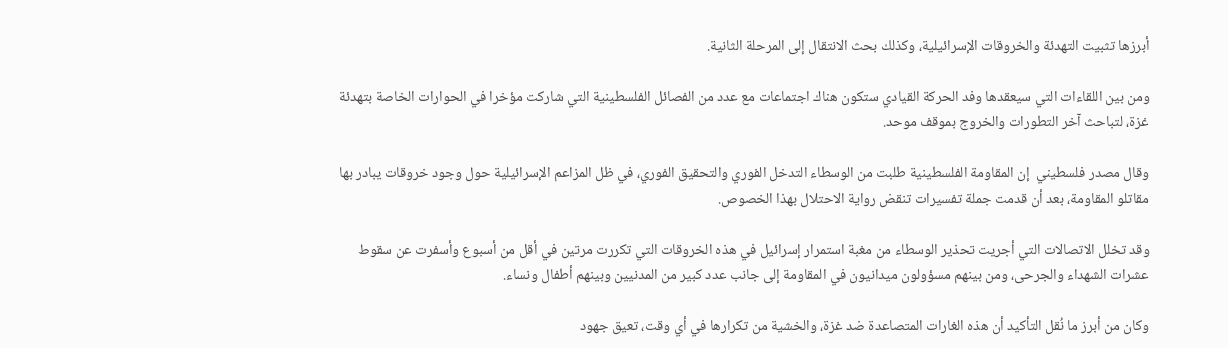أبرزها تثبيت التهدئة والخروقات الإسرائيلية، وكذلك بحث الانتقال إلى المرحلة الثانية.

ومن بين اللقاءات التي سيعقدها وفد الحركة القيادي ستكون هناك اجتماعات مع عدد من الفصائل الفلسطينية التي شاركت مؤخرا في الحوارات الخاصة بتهدئة غزة، لتباحث آخر التطورات والخروج بموقف موحد.

وقال مصدر فلسطيني  إن المقاومة الفلسطينية طلبت من الوسطاء التدخل الفوري والتحقيق الفوري، في ظل المزاعم الإسرائيلية حول وجود خروقات يبادر بها مقاتلو المقاومة، بعد أن قدمت جملة تفسيرات تنقض رواية الاحتلال بهذا الخصوص.

وقد تخلل الاتصالات التي أجريت تحذير الوسطاء من مغبة استمرار إسرائيل في هذه الخروقات التي تكررت مرتين في أقل من أسبوع وأسفرت عن سقوط عشرات الشهداء والجرحى، ومن بينهم مسؤولون ميدانيون في المقاومة إلى جانب عدد كبير من المدنيين وبينهم أطفال ونساء.

وكان من أبرز ما نُقل التأكيد أن هذه الغارات المتصاعدة ضد غزة، والخشية من تكرارها في أي وقت، تعيق جهود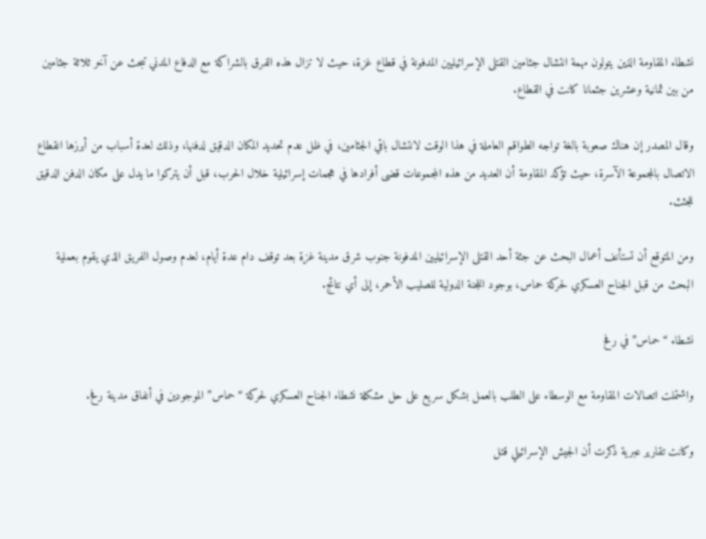نشطاء المقاومة الذين يتولون مهمة انتشال جثامين القتلى الإسرائيليين المدفونة في قطاع غزة، حيث لا تزال هذه الفرق بالشراكة مع الدفاع المدني تبحث عن آخر ثلاثة جثامين من بين ثمانية وعشرين جثمانا كانت في القطاع.

وقال المصدر إن هناك صعوبة بالغة تواجه الطواقم العاملة في هذا الوقت لانتشال باقي الجثامين، في ظل عدم تحديد المكان الدقيق لدفنها، وذلك لعدة أسباب من أبرزها انقطاع الاتصال بالمجموعة الآسرة، حيث تؤكد المقاومة أن العديد من هذه المجموعات قضى أفرادها في هجمات إسرائيلية خلال الحرب، قبل أن يتركوا ما يدل على مكان الدفن الدقيق للجثث.

ومن المتوقع أن تستأنف أعمال البحث عن جثة أحد القتلى الإسرائيليين المدفونة جنوب شرق مدينة غزة بعد توقف دام عدة أيام، لعدم وصول الفريق الذي يقوم بعملية البحث من قبل الجناح العسكري لحركة حماس، بوجود اللجنة الدولية للصليب الأحمر، إلى أي نتائج.

نشطاء “حماس” في رفح

واشتملت اتصالات المقاومة مع الوسطاء على الطلب بالعمل بشكل سريع على حل مشكلة نشطاء الجناح العسكري لحركة “حماس” الموجودين في أنفاق مدينة رفح.

وكانت تقارير عبرية ذكرت أن الجيش الإسرائيلي قتل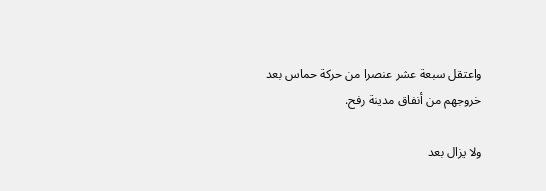واعتقل سبعة عشر عنصرا من حركة حماس بعد خروجهم من أنفاق مدينة رفح.

ولا يزال بعد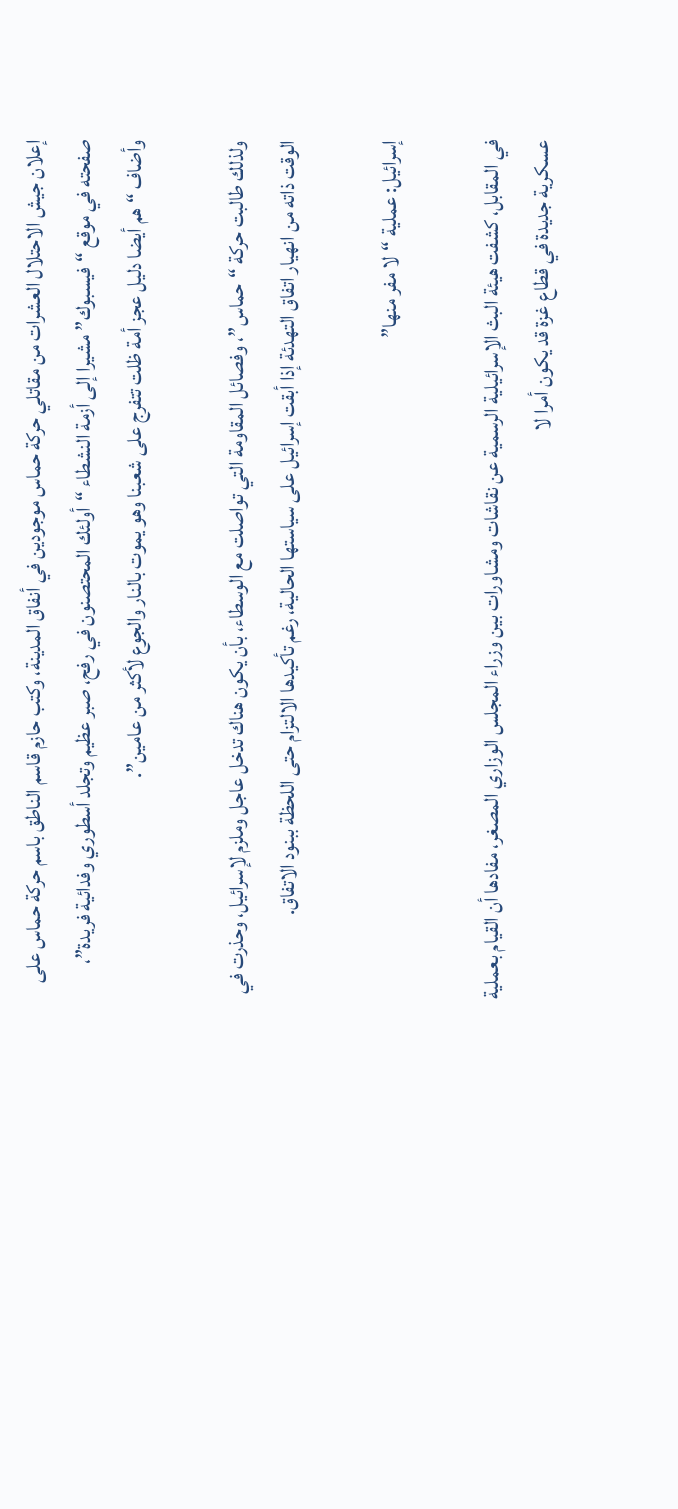إعلان جيش الاحتلال العشرات من مقاتلي حركة حماس موجودين في أنفاق المدينة، وكتب حازم قاسم الناطق باسم حركة حماس على صفحته في موقع “فيسبوك” مشيرا إلى أزمة النشطاء “أولئك المحتصنون في رفح، صبر عظيم وتجلد أسطوري وفدائية فريدة”، وأضاف “هم أيضا دليل عجز أمة ظلت تتفرج على شعبنا وهو يموت بالنار والجوع لأكثر من عامين”.

ولذلك طالبت حركة “حماس”، وفصائل المقاومة التي تواصلت مع الوسطاء، بأن يكون هناك تدخل عاجل وملزم لإسرائيل، وحذرت في الوقت ذاته من انهيار اتفاق التهدئة إذا أبقت إسرائيل على سياستها الحالية، رغم تأكيدها الالتزام حتى اللحظة ببنود الاتفاق.

إسرائيل: عملية “لا مفر منها”

في المقابل، كشفت هيئة البث الإسرائيلية الرسمية عن نقاشات ومشاورات بين وزراء المجلس الوزاري المصغر، مفادها أن القيام بعملية عسكرية جديدة في قطاع غزة قد يكون أمرا لا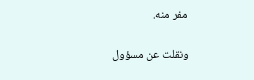مفر منه.

ونقلت عن مسؤول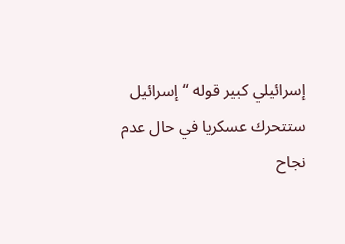إسرائيلي كبير قوله “إسرائيل ستتحرك عسكريا في حال عدم نجاح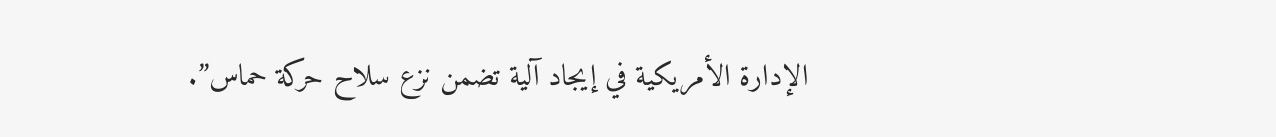الإدارة الأمريكية في إيجاد آلية تضمن نزع سلاح حركة حماس”.